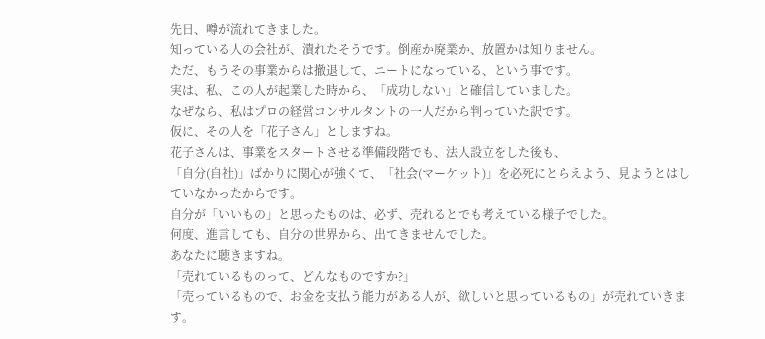先日、噂が流れてきました。
知っている人の会社が、潰れたそうです。倒産か廃業か、放置かは知りません。
ただ、もうその事業からは撤退して、ニートになっている、という事です。
実は、私、この人が起業した時から、「成功しない」と確信していました。
なぜなら、私はプロの経営コンサルタントの一人だから判っていた訳です。
仮に、その人を「花子さん」としますね。
花子さんは、事業をスタートさせる準備段階でも、法人設立をした後も、
「自分(自社)」ばかりに関心が強くて、「社会(マーケット)」を必死にとらえよう、見ようとはしていなかったからです。
自分が「いいもの」と思ったものは、必ず、売れるとでも考えている様子でした。
何度、進言しても、自分の世界から、出てきませんでした。
あなたに聴きますね。
「売れているものって、どんなものですか?」
「売っているもので、お金を支払う能力がある人が、欲しいと思っているもの」が売れていきます。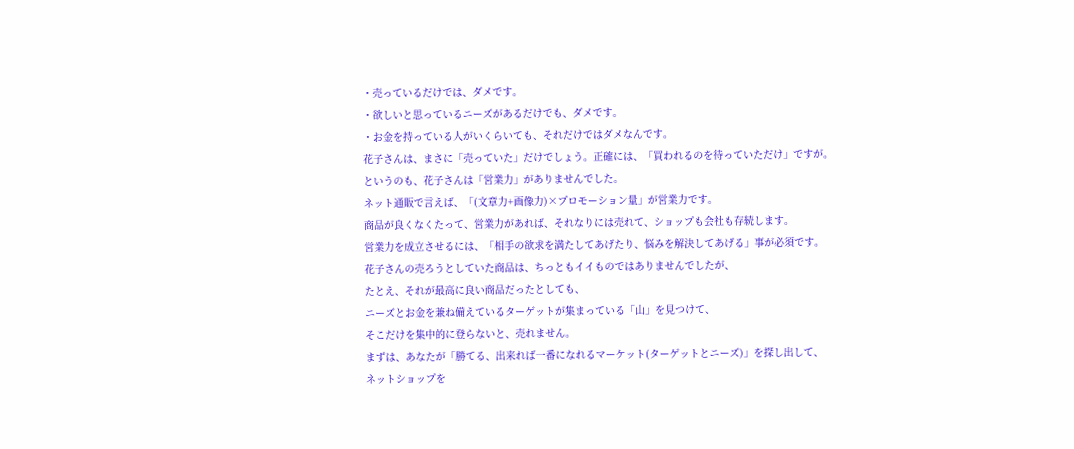・売っているだけでは、ダメです。
・欲しいと思っているニーズがあるだけでも、ダメです。
・お金を持っている人がいくらいても、それだけではダメなんです。
花子さんは、まさに「売っていた」だけでしょう。正確には、「買われるのを待っていただけ」ですが。
というのも、花子さんは「営業力」がありませんでした。
ネット通販で言えば、「(文章力+画像力)×プロモーション量」が営業力です。
商品が良くなくたって、営業力があれば、それなりには売れて、ショップも会社も存続します。
営業力を成立させるには、「相手の欲求を満たしてあげたり、悩みを解決してあげる」事が必須です。
花子さんの売ろうとしていた商品は、ちっともイイものではありませんでしたが、
たとえ、それが最高に良い商品だったとしても、
ニーズとお金を兼ね備えているターゲットが集まっている「山」を見つけて、
そこだけを集中的に登らないと、売れません。
まずは、あなたが「勝てる、出来れば一番になれるマーケット(ターゲットとニーズ)」を探し出して、
ネットショップを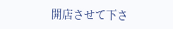開店させて下さ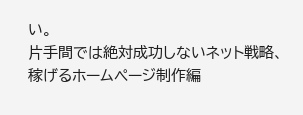い。
片手間では絶対成功しないネット戦略、稼げるホームページ制作編